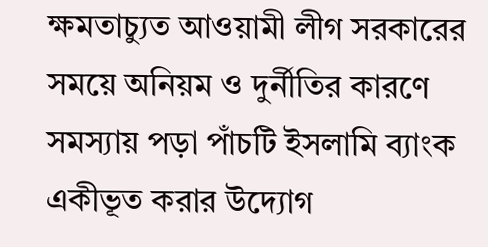ক্ষমতাচ্যুত আওয়ামী লীগ সরকারের সময়ে অনিয়ম ও দুর্নীতির কারণে সমস্যায় পড়া পাঁচটি ইসলামি ব্যাংক একীভূত করার উদ্যোগ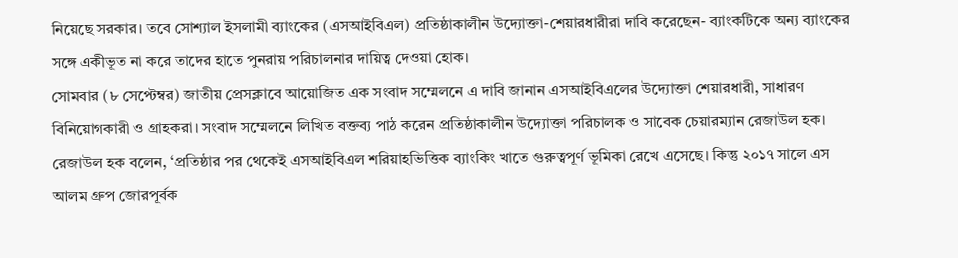নিয়েছে সরকার। তবে সোশ্যাল ইসলামী ব্যাংকের (এসআইবিএল) প্রতিষ্ঠাকালীন উদ্যোক্তা-শেয়ারধারীরা দাবি করেছেন- ব্যাংকটিকে অন্য ব্যাংকের সঙ্গে একীভূত না করে তাদের হাতে পুনরায় পরিচালনার দায়িত্ব দেওয়া হোক।
সোমবার (৮ সেপ্টেম্বর) জাতীয় প্রেসক্লাবে আয়োজিত এক সংবাদ সম্মেলনে এ দাবি জানান এসআইবিএলের উদ্যোক্তা শেয়ারধারী, সাধারণ বিনিয়োগকারী ও গ্রাহকরা। সংবাদ সম্মেলনে লিখিত বক্তব্য পাঠ করেন প্রতিষ্ঠাকালীন উদ্যোক্তা পরিচালক ও সাবেক চেয়ারম্যান রেজাউল হক।
রেজাউল হক বলেন, ‘প্রতিষ্ঠার পর থেকেই এসআইবিএল শরিয়াহভিত্তিক ব্যাংকিং খাতে গুরুত্বপূর্ণ ভূমিকা রেখে এসেছে। কিন্তু ২০১৭ সালে এস আলম গ্রুপ জোরপূর্বক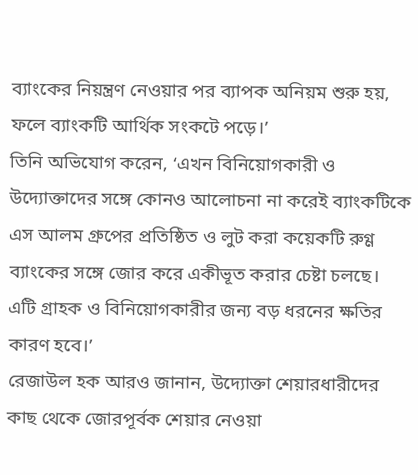ব্যাংকের নিয়ন্ত্রণ নেওয়ার পর ব্যাপক অনিয়ম শুরু হয়, ফলে ব্যাংকটি আর্থিক সংকটে পড়ে।’
তিনি অভিযোগ করেন, ‘এখন বিনিয়োগকারী ও উদ্যোক্তাদের সঙ্গে কোনও আলোচনা না করেই ব্যাংকটিকে এস আলম গ্রুপের প্রতিষ্ঠিত ও লুট করা কয়েকটি রুগ্ণ ব্যাংকের সঙ্গে জোর করে একীভূত করার চেষ্টা চলছে। এটি গ্রাহক ও বিনিয়োগকারীর জন্য বড় ধরনের ক্ষতির কারণ হবে।’
রেজাউল হক আরও জানান, উদ্যোক্তা শেয়ারধারীদের কাছ থেকে জোরপূর্বক শেয়ার নেওয়া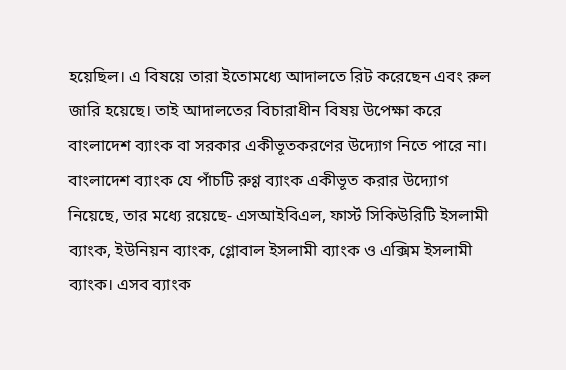হয়েছিল। এ বিষয়ে তারা ইতোমধ্যে আদালতে রিট করেছেন এবং রুল জারি হয়েছে। তাই আদালতের বিচারাধীন বিষয় উপেক্ষা করে বাংলাদেশ ব্যাংক বা সরকার একীভূতকরণের উদ্যোগ নিতে পারে না।
বাংলাদেশ ব্যাংক যে পাঁচটি রুগ্ণ ব্যাংক একীভূত করার উদ্যোগ নিয়েছে, তার মধ্যে রয়েছে- এসআইবিএল, ফার্স্ট সিকিউরিটি ইসলামী ব্যাংক, ইউনিয়ন ব্যাংক, গ্লোবাল ইসলামী ব্যাংক ও এক্সিম ইসলামী ব্যাংক। এসব ব্যাংক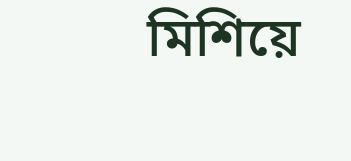মিশিয়ে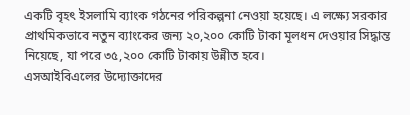একটি বৃহৎ ইসলামি ব্যাংক গঠনের পরিকল্পনা নেওয়া হয়েছে। এ লক্ষ্যে সরকার প্রাথমিকভাবে নতুন ব্যাংকের জন্য ২০,২০০ কোটি টাকা মূলধন দেওয়ার সিদ্ধান্ত নিয়েছে, যা পরে ৩৫,২০০ কোটি টাকায় উন্নীত হবে।
এসআইবিএলের উদ্যোক্তাদের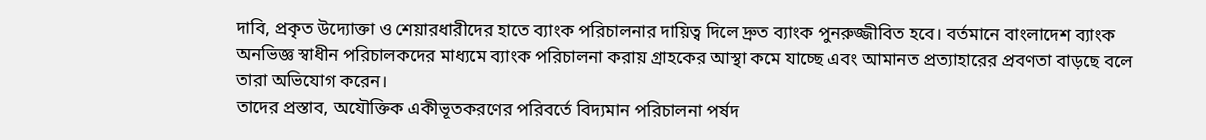দাবি, প্রকৃত উদ্যোক্তা ও শেয়ারধারীদের হাতে ব্যাংক পরিচালনার দায়িত্ব দিলে দ্রুত ব্যাংক পুনরুজ্জীবিত হবে। বর্তমানে বাংলাদেশ ব্যাংক অনভিজ্ঞ স্বাধীন পরিচালকদের মাধ্যমে ব্যাংক পরিচালনা করায় গ্রাহকের আস্থা কমে যাচ্ছে এবং আমানত প্রত্যাহারের প্রবণতা বাড়ছে বলে তারা অভিযোগ করেন।
তাদের প্রস্তাব, অযৌক্তিক একীভূতকরণের পরিবর্তে বিদ্যমান পরিচালনা পর্ষদ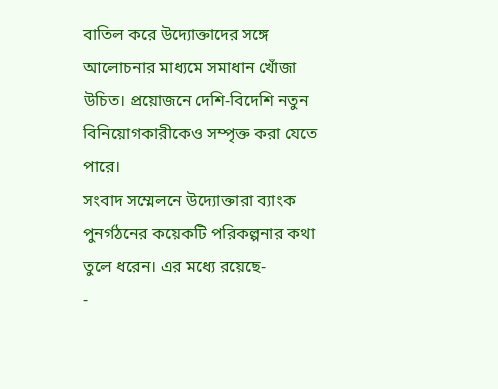বাতিল করে উদ্যোক্তাদের সঙ্গে আলোচনার মাধ্যমে সমাধান খোঁজা উচিত। প্রয়োজনে দেশি-বিদেশি নতুন বিনিয়োগকারীকেও সম্পৃক্ত করা যেতে পারে।
সংবাদ সম্মেলনে উদ্যোক্তারা ব্যাংক পুনর্গঠনের কয়েকটি পরিকল্পনার কথা তুলে ধরেন। এর মধ্যে রয়েছে-
-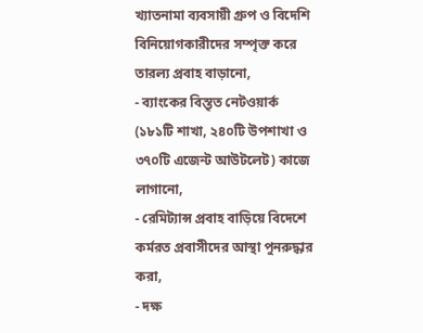খ্যাতনামা ব্যবসায়ী গ্রুপ ও বিদেশি বিনিয়োগকারীদের সম্পৃক্ত করে তারল্য প্রবাহ বাড়ানো,
- ব্যাংকের বিস্তৃত নেটওয়ার্ক (১৮১টি শাখা, ২৪০টি উপশাখা ও ৩৭০টি এজেন্ট আউটলেট) কাজে লাগানো,
- রেমিট্যান্স প্রবাহ বাড়িয়ে বিদেশে কর্মরত প্রবাসীদের আস্থা পুনরুদ্ধার করা,
- দক্ষ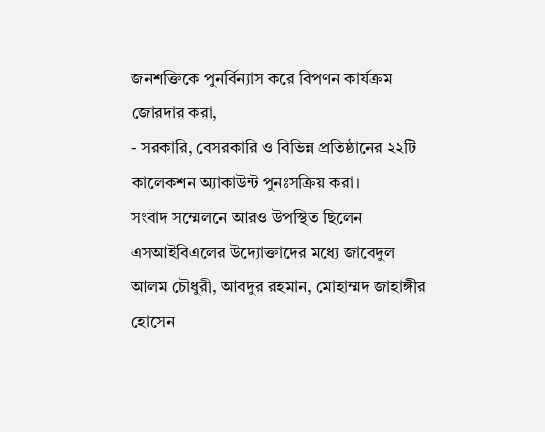জনশক্তিকে পুনর্বিন্যাস করে বিপণন কার্যক্রম জোরদার করা,
- সরকারি, বেসরকারি ও বিভিন্ন প্রতিষ্ঠানের ২২টি কালেকশন অ্যাকাউন্ট পুনঃসক্রিয় করা।
সংবাদ সম্মেলনে আরও উপস্থিত ছিলেন এসআইবিএলের উদ্যোক্তাদের মধ্যে জাবেদুল আলম চৌধুরী, আবদুর রহমান, মোহাম্মদ জাহাঙ্গীর হোসেন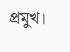প্রমুখ।